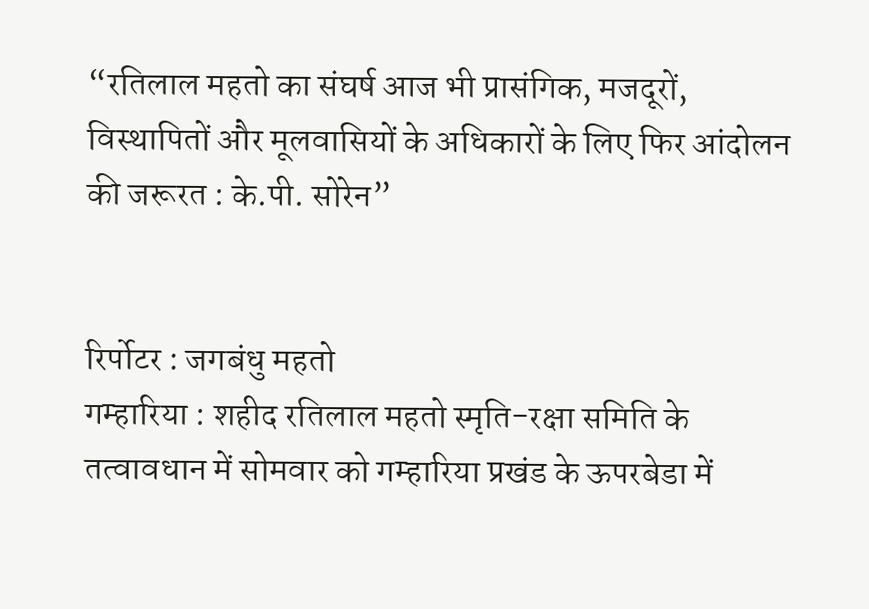“रतिलाल महतो का संघर्ष आज भी प्रासंगिक, मजदूरों, विस्थापितों और मूलवासियों के अधिकारों के लिए फिर आंदोलन की जरूरत : के.पी. सोरेन”


रिर्पोटर : जगबंधु महतो
गम्हारिया : शहीद रतिलाल महतो स्मृति-रक्षा समिति के तत्वावधान में सोमवार को गम्हारिया प्रखंड के ऊपरबेडा में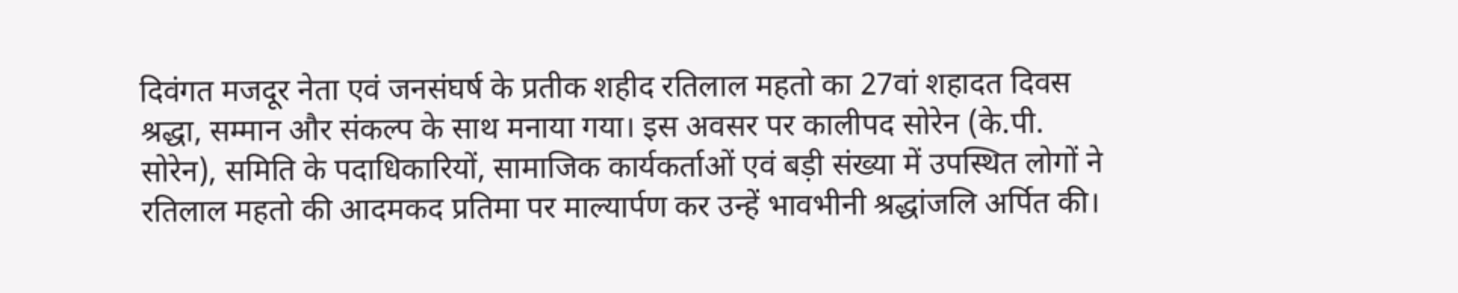दिवंगत मजदूर नेता एवं जनसंघर्ष के प्रतीक शहीद रतिलाल महतो का 27वां शहादत दिवस श्रद्धा, सम्मान और संकल्प के साथ मनाया गया। इस अवसर पर कालीपद सोरेन (के.पी. सोरेन), समिति के पदाधिकारियों, सामाजिक कार्यकर्ताओं एवं बड़ी संख्या में उपस्थित लोगों ने रतिलाल महतो की आदमकद प्रतिमा पर माल्यार्पण कर उन्हें भावभीनी श्रद्धांजलि अर्पित की।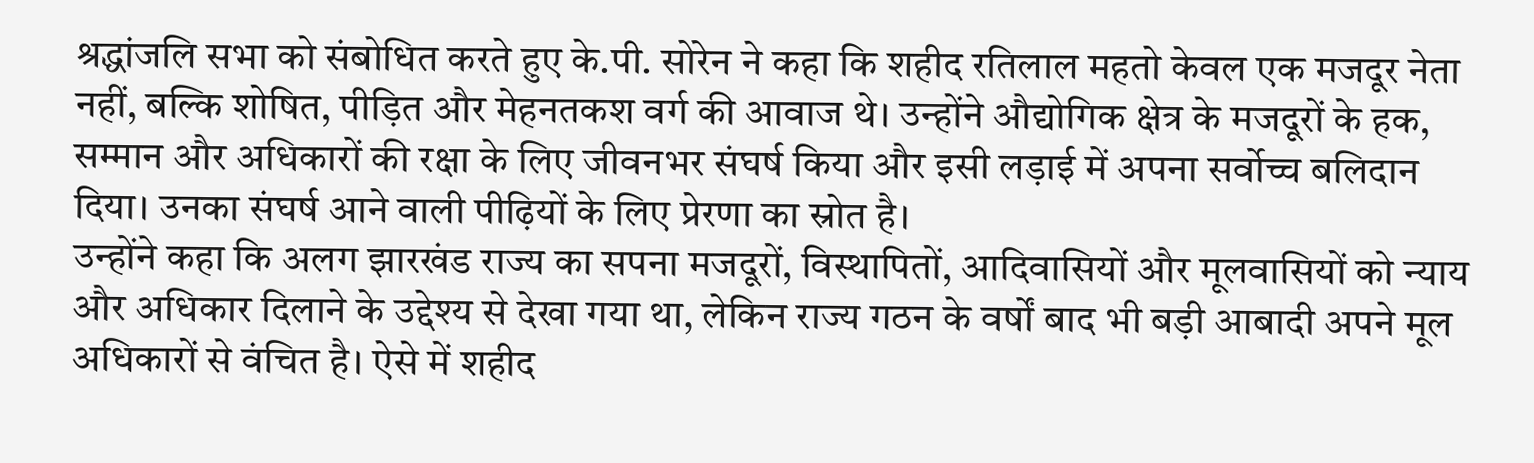श्रद्धांजलि सभा को संबोधित करते हुए के.पी. सोरेन ने कहा कि शहीद रतिलाल महतो केवल एक मजदूर नेता नहीं, बल्कि शोषित, पीड़ित और मेहनतकश वर्ग की आवाज थे। उन्होंने औद्योगिक क्षेत्र के मजदूरों के हक, सम्मान और अधिकारों की रक्षा के लिए जीवनभर संघर्ष किया और इसी लड़ाई में अपना सर्वोच्च बलिदान दिया। उनका संघर्ष आने वाली पीढ़ियों के लिए प्रेरणा का स्रोत है।
उन्होंने कहा कि अलग झारखंड राज्य का सपना मजदूरों, विस्थापितों, आदिवासियों और मूलवासियों को न्याय और अधिकार दिलाने के उद्देश्य से देखा गया था, लेकिन राज्य गठन के वर्षों बाद भी बड़ी आबादी अपने मूल अधिकारों से वंचित है। ऐसे में शहीद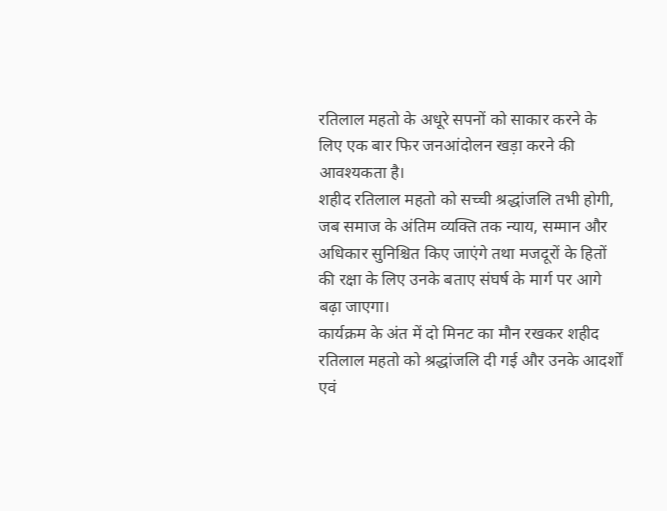रतिलाल महतो के अधूरे सपनों को साकार करने के लिए एक बार फिर जनआंदोलन खड़ा करने की आवश्यकता है।
शहीद रतिलाल महतो को सच्ची श्रद्धांजलि तभी होगी, जब समाज के अंतिम व्यक्ति तक न्याय, सम्मान और अधिकार सुनिश्चित किए जाएंगे तथा मजदूरों के हितों की रक्षा के लिए उनके बताए संघर्ष के मार्ग पर आगे बढ़ा जाएगा।
कार्यक्रम के अंत में दो मिनट का मौन रखकर शहीद रतिलाल महतो को श्रद्धांजलि दी गई और उनके आदर्शों एवं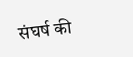संघर्ष की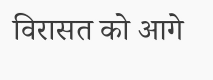विरासत को आगे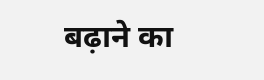बढ़ाने का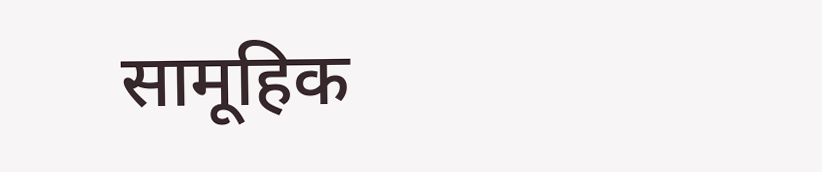सामूहिक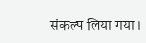संकल्प लिया गया।